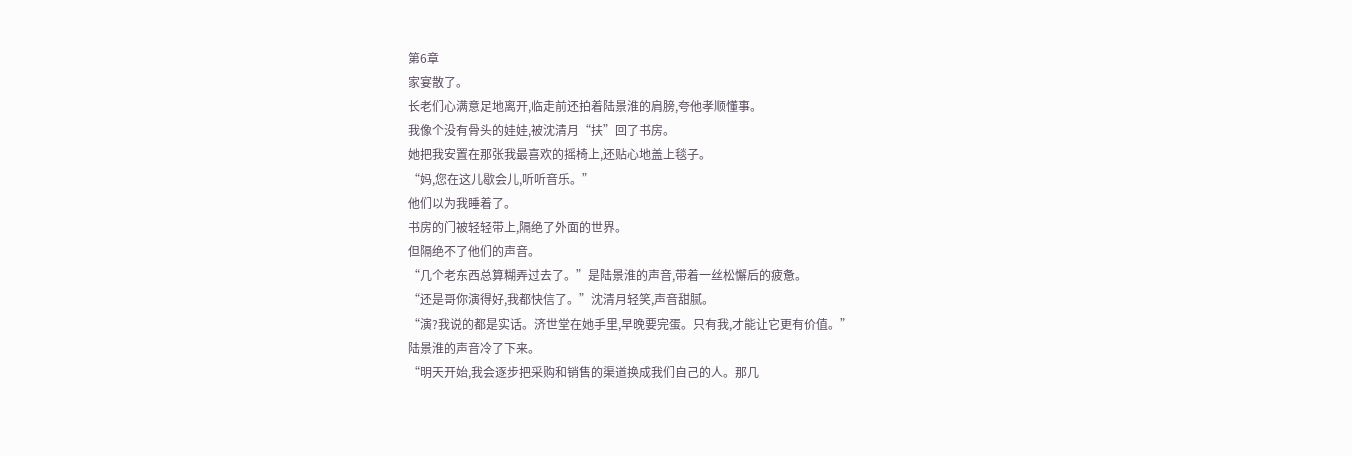第6章
家宴散了。
长老们心满意足地离开,临走前还拍着陆景淮的肩膀,夸他孝顺懂事。
我像个没有骨头的娃娃,被沈清月“扶”回了书房。
她把我安置在那张我最喜欢的摇椅上,还贴心地盖上毯子。
“妈,您在这儿歇会儿,听听音乐。”
他们以为我睡着了。
书房的门被轻轻带上,隔绝了外面的世界。
但隔绝不了他们的声音。
“几个老东西总算糊弄过去了。”是陆景淮的声音,带着一丝松懈后的疲惫。
“还是哥你演得好,我都快信了。”沈清月轻笑,声音甜腻。
“演?我说的都是实话。济世堂在她手里,早晚要完蛋。只有我,才能让它更有价值。”
陆景淮的声音冷了下来。
“明天开始,我会逐步把采购和销售的渠道换成我们自己的人。那几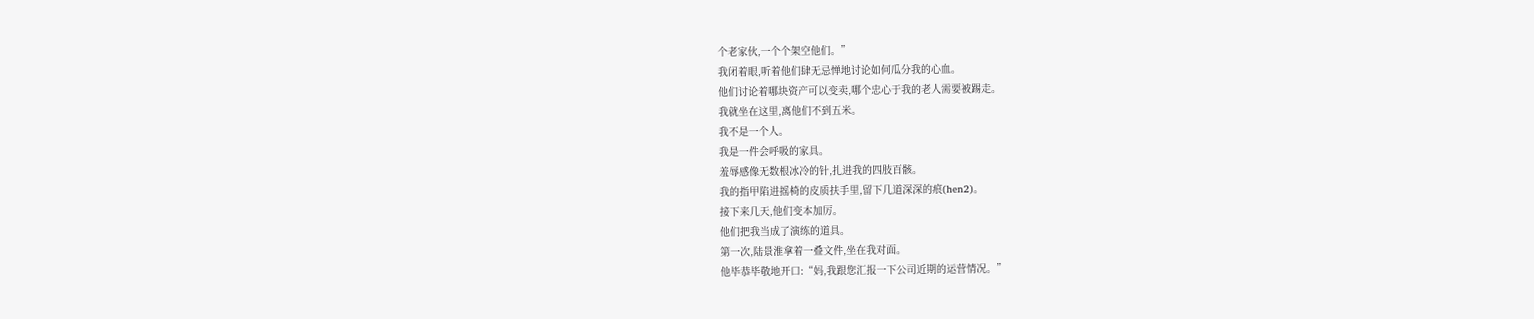个老家伙,一个个架空他们。”
我闭着眼,听着他们肆无忌惮地讨论如何瓜分我的心血。
他们讨论着哪块资产可以变卖,哪个忠心于我的老人需要被踢走。
我就坐在这里,离他们不到五米。
我不是一个人。
我是一件会呼吸的家具。
羞辱感像无数根冰冷的针,扎进我的四肢百骸。
我的指甲陷进摇椅的皮质扶手里,留下几道深深的痕(hen2)。
接下来几天,他们变本加厉。
他们把我当成了演练的道具。
第一次,陆景淮拿着一叠文件,坐在我对面。
他毕恭毕敬地开口:“妈,我跟您汇报一下公司近期的运营情况。”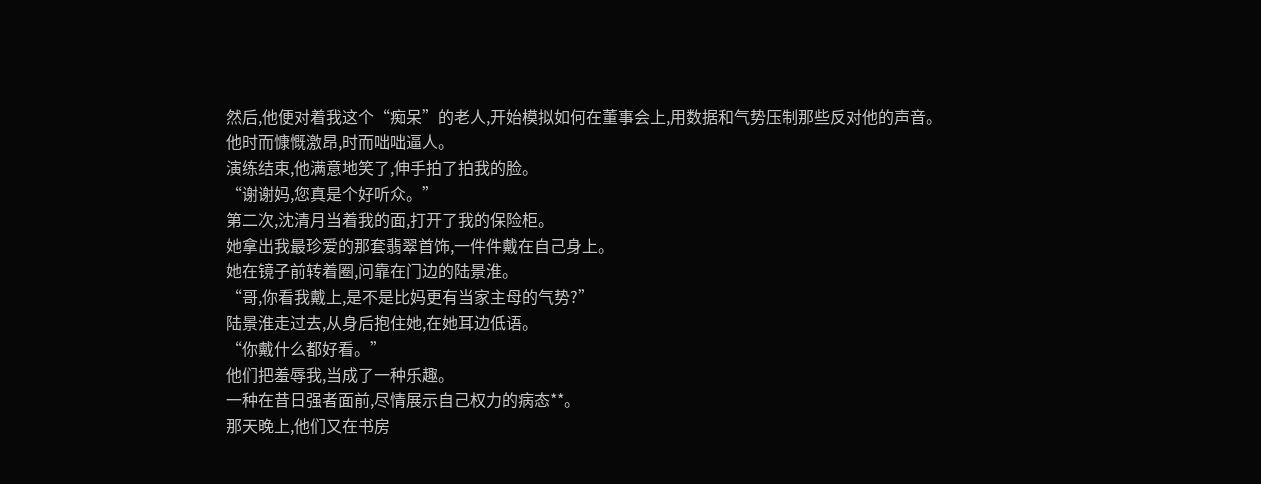然后,他便对着我这个“痴呆”的老人,开始模拟如何在董事会上,用数据和气势压制那些反对他的声音。
他时而慷慨激昂,时而咄咄逼人。
演练结束,他满意地笑了,伸手拍了拍我的脸。
“谢谢妈,您真是个好听众。”
第二次,沈清月当着我的面,打开了我的保险柜。
她拿出我最珍爱的那套翡翠首饰,一件件戴在自己身上。
她在镜子前转着圈,问靠在门边的陆景淮。
“哥,你看我戴上,是不是比妈更有当家主母的气势?”
陆景淮走过去,从身后抱住她,在她耳边低语。
“你戴什么都好看。”
他们把羞辱我,当成了一种乐趣。
一种在昔日强者面前,尽情展示自己权力的病态**。
那天晚上,他们又在书房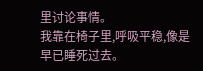里讨论事情。
我靠在椅子里,呼吸平稳,像是早已睡死过去。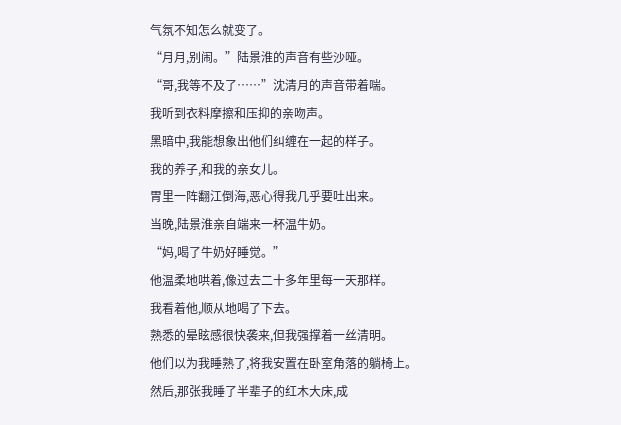气氛不知怎么就变了。
“月月,别闹。”陆景淮的声音有些沙哑。
“哥,我等不及了……”沈清月的声音带着喘。
我听到衣料摩擦和压抑的亲吻声。
黑暗中,我能想象出他们纠缠在一起的样子。
我的养子,和我的亲女儿。
胃里一阵翻江倒海,恶心得我几乎要吐出来。
当晚,陆景淮亲自端来一杯温牛奶。
“妈,喝了牛奶好睡觉。”
他温柔地哄着,像过去二十多年里每一天那样。
我看着他,顺从地喝了下去。
熟悉的晕眩感很快袭来,但我强撑着一丝清明。
他们以为我睡熟了,将我安置在卧室角落的躺椅上。
然后,那张我睡了半辈子的红木大床,成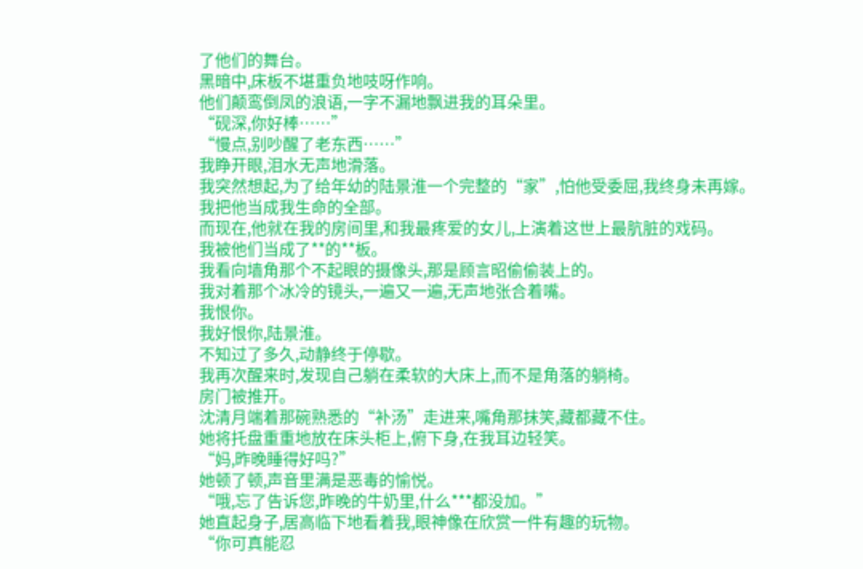了他们的舞台。
黑暗中,床板不堪重负地吱呀作响。
他们颠鸾倒凤的浪语,一字不漏地飘进我的耳朵里。
“砚深,你好棒……”
“慢点,别吵醒了老东西……”
我睁开眼,泪水无声地滑落。
我突然想起,为了给年幼的陆景淮一个完整的“家”,怕他受委屈,我终身未再嫁。
我把他当成我生命的全部。
而现在,他就在我的房间里,和我最疼爱的女儿,上演着这世上最肮脏的戏码。
我被他们当成了**的**板。
我看向墙角那个不起眼的摄像头,那是顾言昭偷偷装上的。
我对着那个冰冷的镜头,一遍又一遍,无声地张合着嘴。
我恨你。
我好恨你,陆景淮。
不知过了多久,动静终于停歇。
我再次醒来时,发现自己躺在柔软的大床上,而不是角落的躺椅。
房门被推开。
沈清月端着那碗熟悉的“补汤”走进来,嘴角那抹笑,藏都藏不住。
她将托盘重重地放在床头柜上,俯下身,在我耳边轻笑。
“妈,昨晚睡得好吗?”
她顿了顿,声音里满是恶毒的愉悦。
“哦,忘了告诉您,昨晚的牛奶里,什么***都没加。”
她直起身子,居高临下地看着我,眼神像在欣赏一件有趣的玩物。
“你可真能忍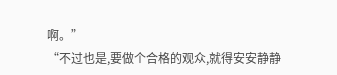啊。”
“不过也是,要做个合格的观众,就得安安静静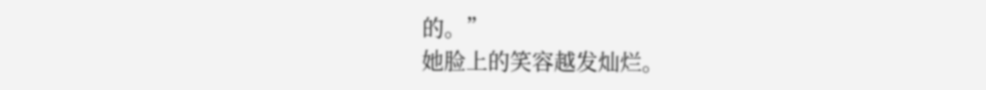的。”
她脸上的笑容越发灿烂。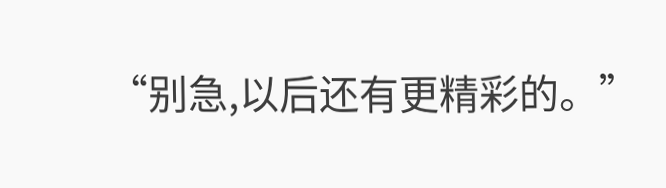“别急,以后还有更精彩的。”